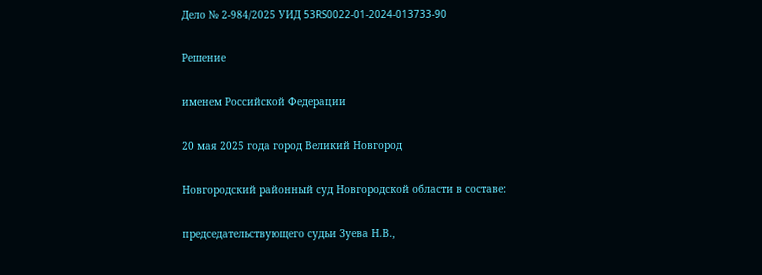Дело № 2-984/2025 УИД 53RS0022-01-2024-013733-90

Решение

именем Российской Федерации

20 мая 2025 года город Великий Новгород

Новгородский районный суд Новгородской области в составе:

председательствующего судьи Зуева Н.В.,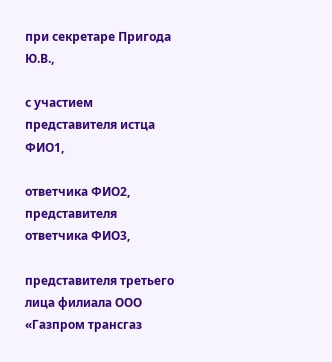при секретаре Пригода Ю.В.,

с участием представителя истца ФИО1,

ответчика ФИО2, представителя ответчика ФИО3,

представителя третьего лица филиала ООО «Газпром трансгаз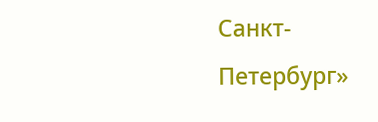Санкт-Петербург»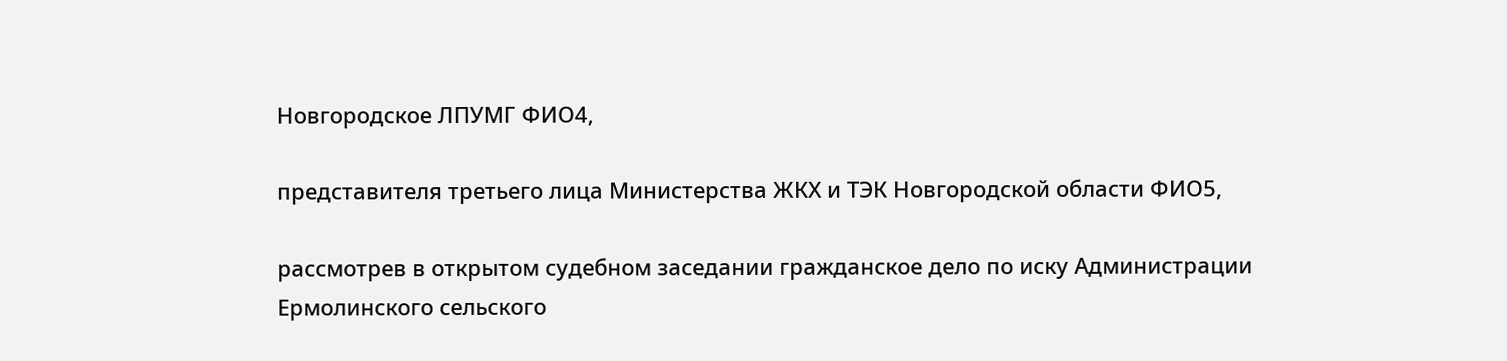Новгородское ЛПУМГ ФИО4,

представителя третьего лица Министерства ЖКХ и ТЭК Новгородской области ФИО5,

рассмотрев в открытом судебном заседании гражданское дело по иску Администрации Ермолинского сельского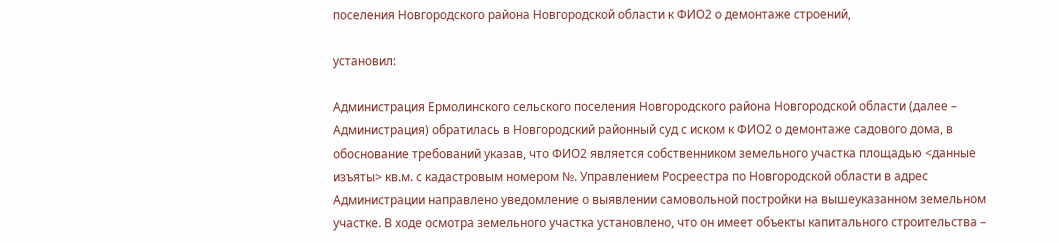поселения Новгородского района Новгородской области к ФИО2 о демонтаже строений,

установил:

Администрация Ермолинского сельского поселения Новгородского района Новгородской области (далее – Администрация) обратилась в Новгородский районный суд с иском к ФИО2 о демонтаже садового дома, в обоснование требований указав, что ФИО2 является собственником земельного участка площадью <данные изъяты> кв.м. с кадастровым номером №. Управлением Росреестра по Новгородской области в адрес Администрации направлено уведомление о выявлении самовольной постройки на вышеуказанном земельном участке. В ходе осмотра земельного участка установлено, что он имеет объекты капитального строительства –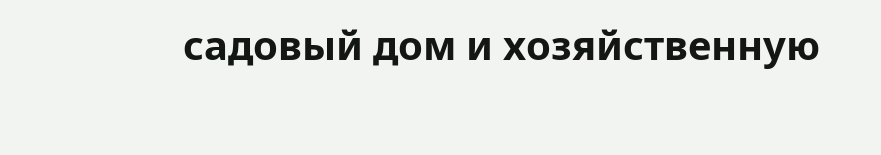садовый дом и хозяйственную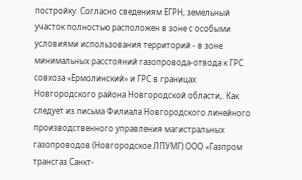постройку. Согласно сведениям ЕГРН, земельный участок полностью расположен в зоне с особыми условиями использования территорий - в зоне минимальных расстояний газопровода-отвода к ГРС совхоза «Ермолинский» и ГРС в границах Новгородского района Новгородской области,. Как следует из письма Филиала Новгородского линейного производственного управления магистральных газопроводов (Новгородское ЛПУМГ) ООО «Газпром трансгаз Санкт-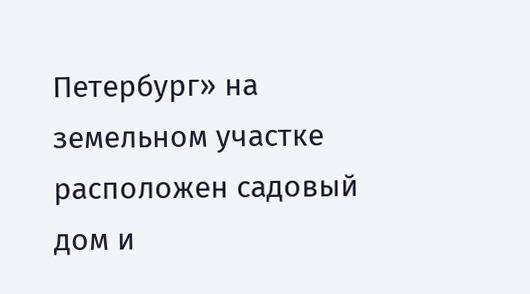Петербург» на земельном участке расположен садовый дом и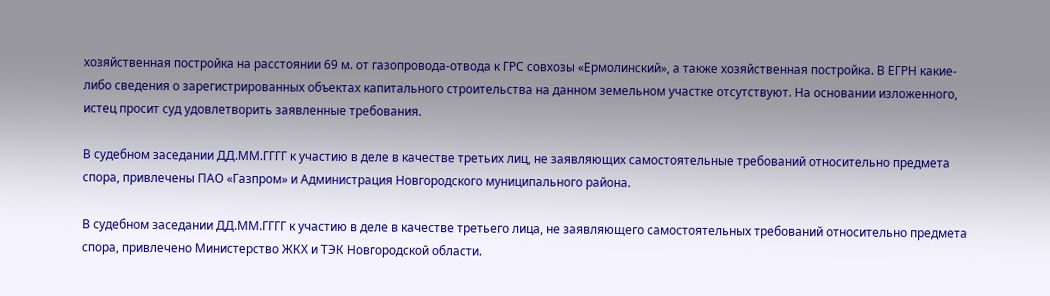хозяйственная постройка на расстоянии 69 м. от газопровода-отвода к ГРС совхозы «Ермолинский», а также хозяйственная постройка. В ЕГРН какие-либо сведения о зарегистрированных объектах капитального строительства на данном земельном участке отсутствуют. На основании изложенного, истец просит суд удовлетворить заявленные требования.

В судебном заседании ДД.ММ.ГГГГ к участию в деле в качестве третьих лиц, не заявляющих самостоятельные требований относительно предмета спора, привлечены ПАО «Газпром» и Администрация Новгородского муниципального района.

В судебном заседании ДД.ММ.ГГГГ к участию в деле в качестве третьего лица, не заявляющего самостоятельных требований относительно предмета спора, привлечено Министерство ЖКХ и ТЭК Новгородской области.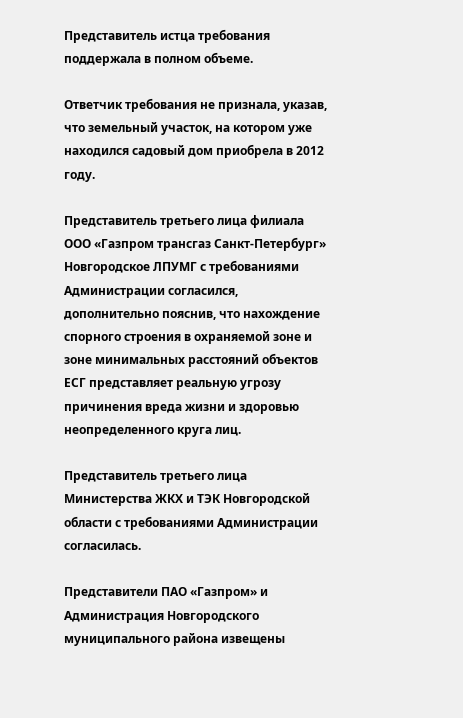Представитель истца требования поддержала в полном объеме.

Ответчик требования не признала, указав, что земельный участок, на котором уже находился садовый дом приобрела в 2012 году.

Представитель третьего лица филиала ООО «Газпром трансгаз Санкт-Петербург» Новгородское ЛПУМГ с требованиями Администрации согласился, дополнительно пояснив, что нахождение спорного строения в охраняемой зоне и зоне минимальных расстояний объектов ЕСГ представляет реальную угрозу причинения вреда жизни и здоровью неопределенного круга лиц.

Представитель третьего лица Министерства ЖКХ и ТЭК Новгородской области с требованиями Администрации согласилась.

Представители ПАО «Газпром» и Администрация Новгородского муниципального района извещены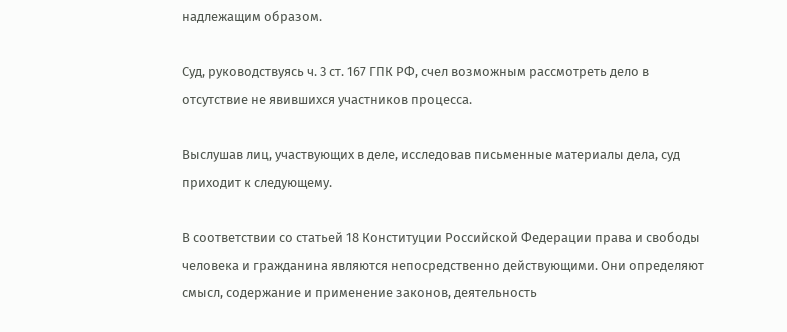надлежащим образом.

Суд, руководствуясь ч. 3 ст. 167 ГПК РФ, счел возможным рассмотреть дело в отсутствие не явившихся участников процесса.

Выслушав лиц, участвующих в деле, исследовав письменные материалы дела, суд приходит к следующему.

В соответствии со статьей 18 Конституции Российской Федерации права и свободы человека и гражданина являются непосредственно действующими. Они определяют смысл, содержание и применение законов, деятельность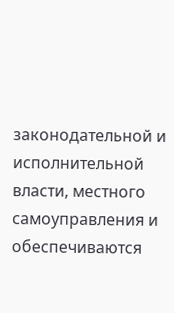законодательной и исполнительной власти, местного самоуправления и обеспечиваются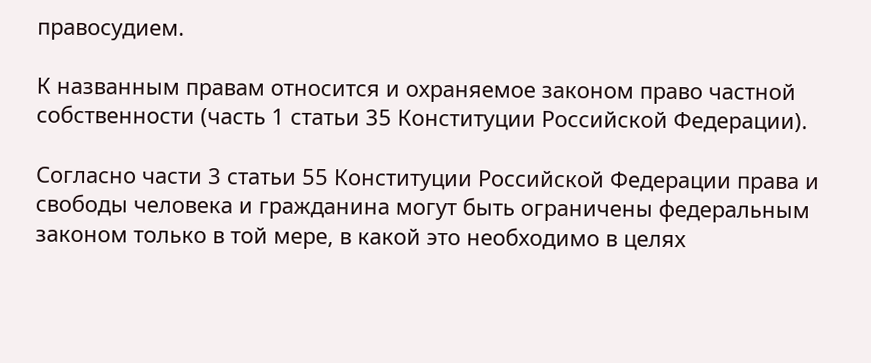правосудием.

К названным правам относится и охраняемое законом право частной собственности (часть 1 статьи 35 Конституции Российской Федерации).

Согласно части 3 статьи 55 Конституции Российской Федерации права и свободы человека и гражданина могут быть ограничены федеральным законом только в той мере, в какой это необходимо в целях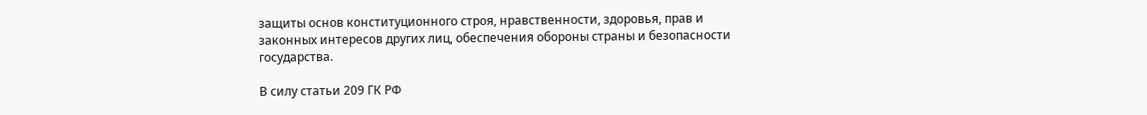защиты основ конституционного строя, нравственности, здоровья, прав и законных интересов других лиц, обеспечения обороны страны и безопасности государства.

В силу статьи 209 ГК РФ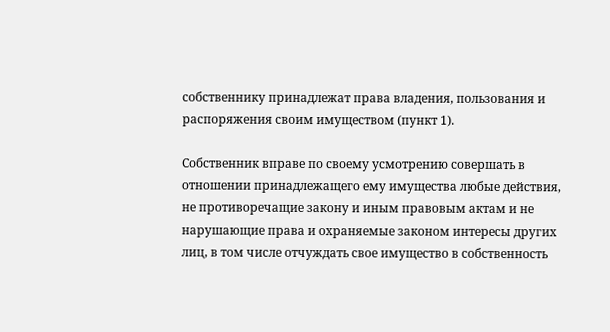собственнику принадлежат права владения, пользования и распоряжения своим имуществом (пункт 1).

Собственник вправе по своему усмотрению совершать в отношении принадлежащего ему имущества любые действия, не противоречащие закону и иным правовым актам и не нарушающие права и охраняемые законом интересы других лиц, в том числе отчуждать свое имущество в собственность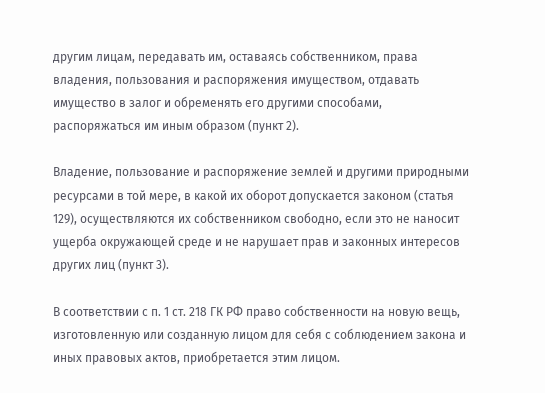другим лицам, передавать им, оставаясь собственником, права владения, пользования и распоряжения имуществом, отдавать имущество в залог и обременять его другими способами, распоряжаться им иным образом (пункт 2).

Владение, пользование и распоряжение землей и другими природными ресурсами в той мере, в какой их оборот допускается законом (статья 129), осуществляются их собственником свободно, если это не наносит ущерба окружающей среде и не нарушает прав и законных интересов других лиц (пункт 3).

В соответствии с п. 1 ст. 218 ГК РФ право собственности на новую вещь, изготовленную или созданную лицом для себя с соблюдением закона и иных правовых актов, приобретается этим лицом.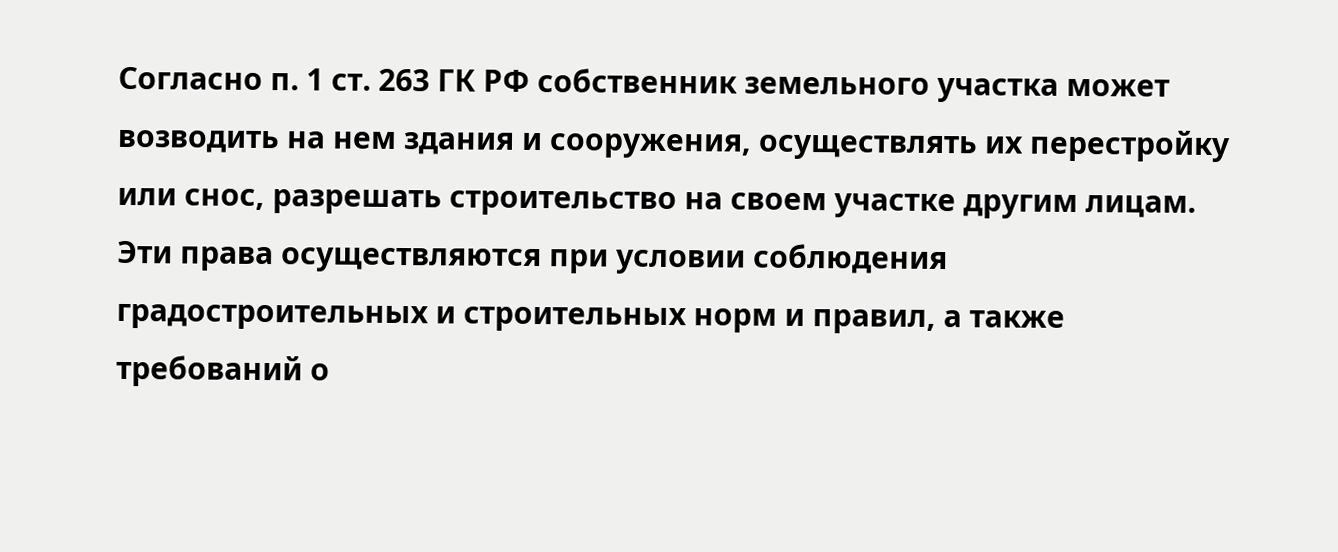Согласно п. 1 ст. 263 ГК РФ собственник земельного участка может возводить на нем здания и сооружения, осуществлять их перестройку или снос, разрешать строительство на своем участке другим лицам. Эти права осуществляются при условии соблюдения градостроительных и строительных норм и правил, а также требований о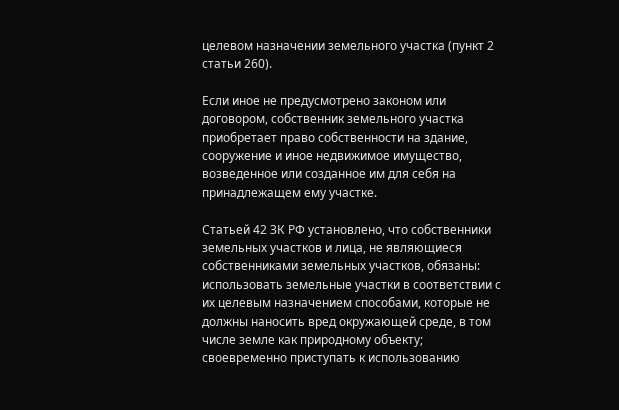целевом назначении земельного участка (пункт 2 статьи 260).

Если иное не предусмотрено законом или договором, собственник земельного участка приобретает право собственности на здание, сооружение и иное недвижимое имущество, возведенное или созданное им для себя на принадлежащем ему участке.

Статьей 42 ЗК РФ установлено, что собственники земельных участков и лица, не являющиеся собственниками земельных участков, обязаны: использовать земельные участки в соответствии с их целевым назначением способами, которые не должны наносить вред окружающей среде, в том числе земле как природному объекту; своевременно приступать к использованию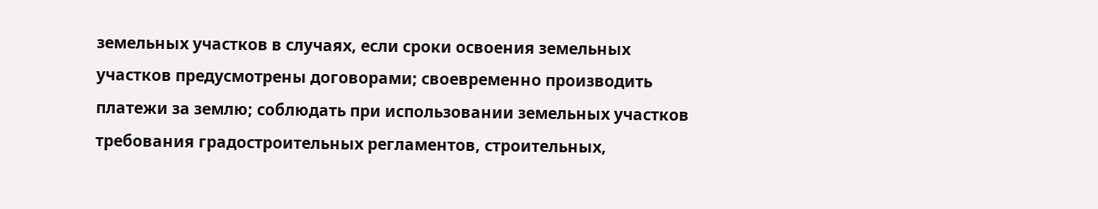земельных участков в случаях, если сроки освоения земельных участков предусмотрены договорами; своевременно производить платежи за землю; соблюдать при использовании земельных участков требования градостроительных регламентов, строительных,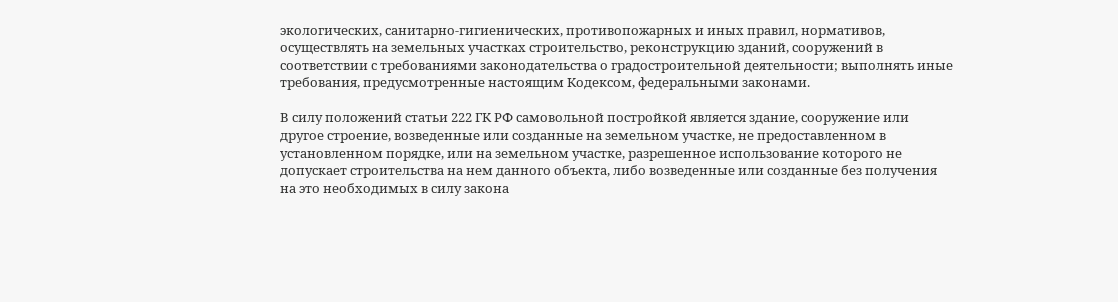экологических, санитарно-гигиенических, противопожарных и иных правил, нормативов, осуществлять на земельных участках строительство, реконструкцию зданий, сооружений в соответствии с требованиями законодательства о градостроительной деятельности; выполнять иные требования, предусмотренные настоящим Кодексом, федеральными законами.

В силу положений статьи 222 ГК РФ самовольной постройкой является здание, сооружение или другое строение, возведенные или созданные на земельном участке, не предоставленном в установленном порядке, или на земельном участке, разрешенное использование которого не допускает строительства на нем данного объекта, либо возведенные или созданные без получения на это необходимых в силу закона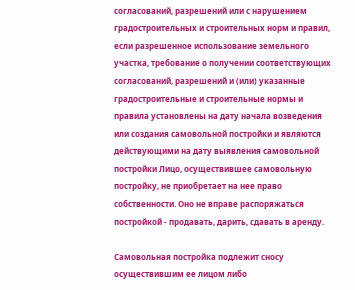согласований, разрешений или с нарушением градостроительных и строительных норм и правил, если разрешенное использование земельного участка, требование о получении соответствующих согласований, разрешений и (или) указанные градостроительные и строительные нормы и правила установлены на дату начала возведения или создания самовольной постройки и являются действующими на дату выявления самовольной постройки Лицо, осуществившее самовольную постройку, не приобретает на нее право собственности. Оно не вправе распоряжаться постройкой - продавать, дарить, сдавать в аренду.

Самовольная постройка подлежит сносу осуществившим ее лицом либо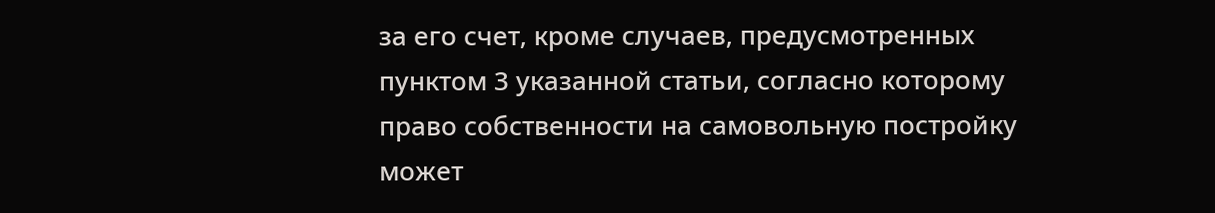за его счет, кроме случаев, предусмотренных пунктом 3 указанной статьи, согласно которому право собственности на самовольную постройку может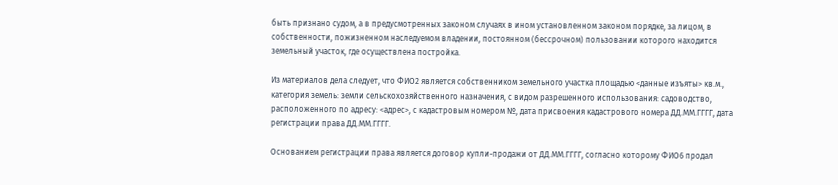быть признано судом, а в предусмотренных законом случаях в ином установленном законом порядке, за лицом, в собственности, пожизненном наследуемом владении, постоянном (бессрочном) пользовании которого находится земельный участок, где осуществлена постройка.

Из материалов дела следует, что ФИО2 является собственником земельного участка площадью <данные изъяты> кв.м., категория земель: земли сельскохозяйственного назначения, с видом разрешенного использования: садоводство, расположенного по адресу: <адрес>, с кадастровым номером №, дата присвоения кадастрового номера ДД.ММ.ГГГГ, дата регистрации права ДД.ММ.ГГГГ.

Основанием регистрации права является договор купли-продажи от ДД.ММ.ГГГГ, согласно которому ФИО6 продал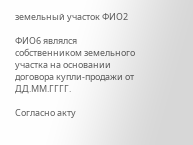земельный участок ФИО2

ФИО6 являлся собственником земельного участка на основании договора купли-продажи от ДД.ММ.ГГГГ.

Согласно акту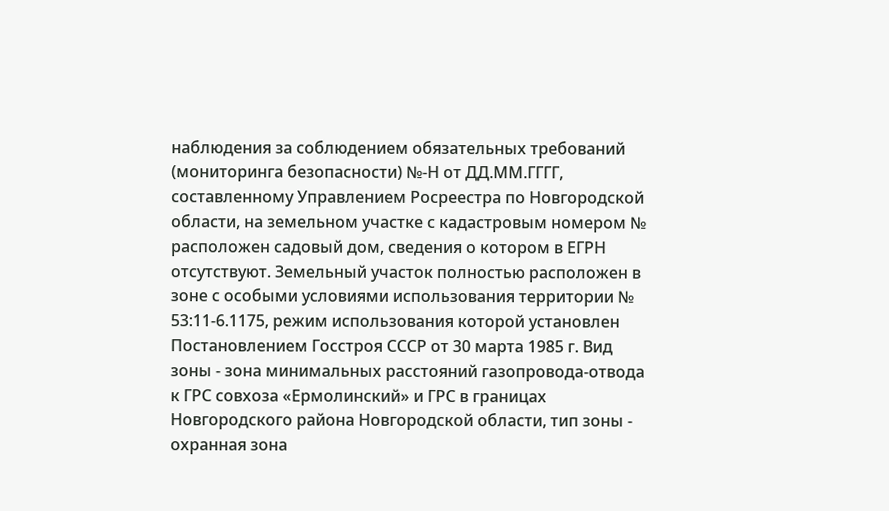наблюдения за соблюдением обязательных требований (мониторинга безопасности) №-Н от ДД.ММ.ГГГГ, составленному Управлением Росреестра по Новгородской области, на земельном участке с кадастровым номером № расположен садовый дом, сведения о котором в ЕГРН отсутствуют. Земельный участок полностью расположен в зоне с особыми условиями использования территории № 53:11-6.1175, режим использования которой установлен Постановлением Госстроя СССР от 30 марта 1985 г. Вид зоны - зона минимальных расстояний газопровода-отвода к ГРС совхоза «Ермолинский» и ГРС в границах Новгородского района Новгородской области, тип зоны - охранная зона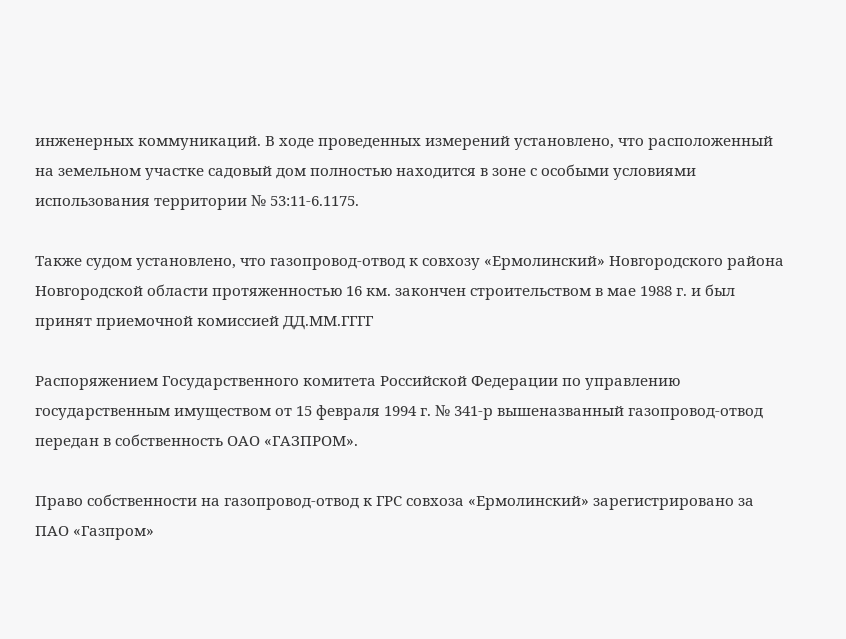инженерных коммуникаций. В ходе проведенных измерений установлено, что расположенный на земельном участке садовый дом полностью находится в зоне с особыми условиями использования территории № 53:11-6.1175.

Также судом установлено, что газопровод-отвод к совхозу «Ермолинский» Новгородского района Новгородской области протяженностью 16 км. закончен строительством в мае 1988 г. и был принят приемочной комиссией ДД.ММ.ГГГГ

Распоряжением Государственного комитета Российской Федерации по управлению государственным имуществом от 15 февраля 1994 г. № 341-р вышеназванный газопровод-отвод передан в собственность ОАО «ГАЗПРОМ».

Право собственности на газопровод-отвод к ГРС совхоза «Ермолинский» зарегистрировано за ПАО «Газпром»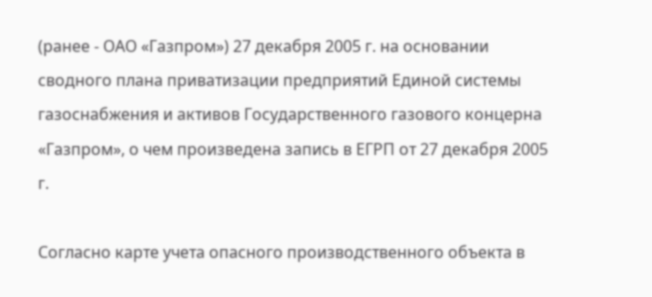(ранее - ОАО «Газпром») 27 декабря 2005 г. на основании сводного плана приватизации предприятий Единой системы газоснабжения и активов Государственного газового концерна «Газпром», о чем произведена запись в ЕГРП от 27 декабря 2005 г.

Согласно карте учета опасного производственного объекта в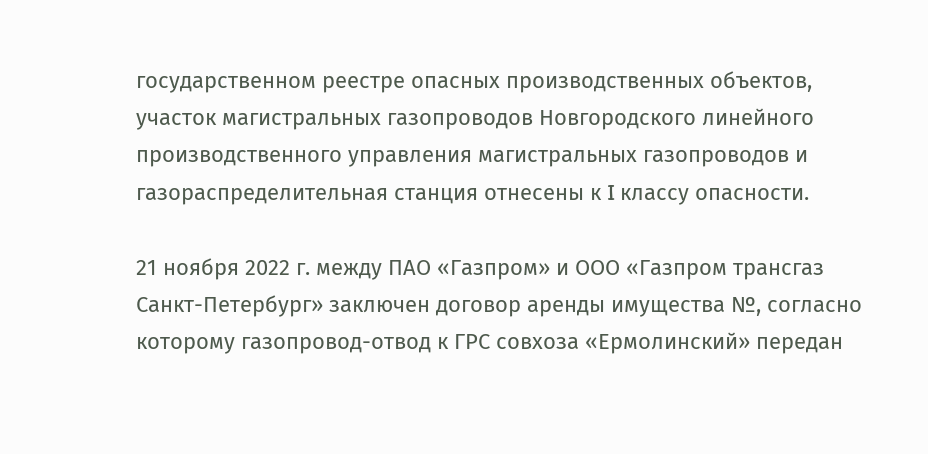государственном реестре опасных производственных объектов, участок магистральных газопроводов Новгородского линейного производственного управления магистральных газопроводов и газораспределительная станция отнесены к I классу опасности.

21 ноября 2022 г. между ПАО «Газпром» и ООО «Газпром трансгаз Санкт-Петербург» заключен договор аренды имущества №, согласно которому газопровод-отвод к ГРС совхоза «Ермолинский» передан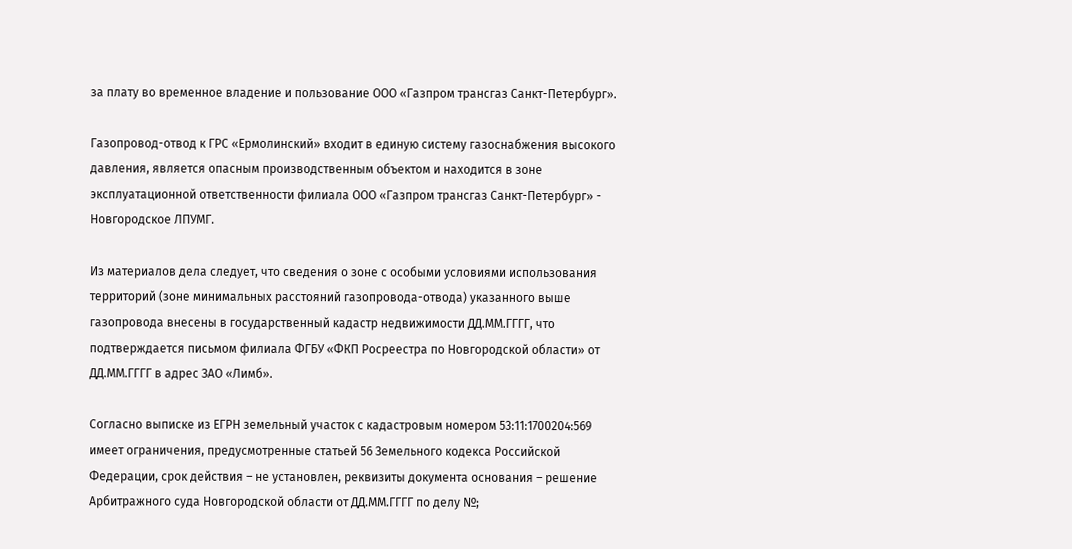за плату во временное владение и пользование ООО «Газпром трансгаз Санкт-Петербург».

Газопровод-отвод к ГРС «Ермолинский» входит в единую систему газоснабжения высокого давления, является опасным производственным объектом и находится в зоне эксплуатационной ответственности филиала ООО «Газпром трансгаз Санкт-Петербург» - Новгородское ЛПУМГ.

Из материалов дела следует, что сведения о зоне с особыми условиями использования территорий (зоне минимальных расстояний газопровода-отвода) указанного выше газопровода внесены в государственный кадастр недвижимости ДД.ММ.ГГГГ, что подтверждается письмом филиала ФГБУ «ФКП Росреестра по Новгородской области» от ДД.ММ.ГГГГ в адрес ЗАО «Лимб».

Согласно выписке из ЕГРН земельный участок с кадастровым номером 53:11:1700204:569 имеет ограничения, предусмотренные статьей 56 Земельного кодекса Российской Федерации, срок действия – не установлен, реквизиты документа основания – решение Арбитражного суда Новгородской области от ДД.ММ.ГГГГ по делу №;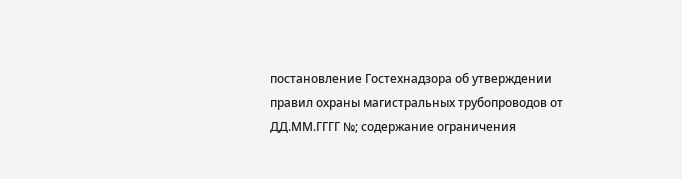постановление Гостехнадзора об утверждении правил охраны магистральных трубопроводов от ДД.ММ.ГГГГ №; содержание ограничения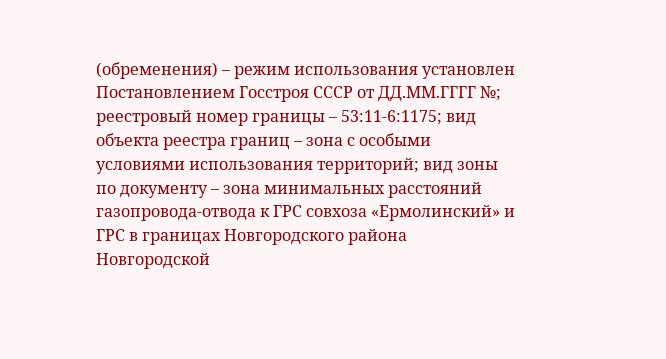(обременения) – режим использования установлен Постановлением Госстроя СССР от ДД.ММ.ГГГГ №; реестровый номер границы – 53:11-6:1175; вид объекта реестра границ – зона с особыми условиями использования территорий; вид зоны по документу – зона минимальных расстояний газопровода-отвода к ГРС совхоза «Ермолинский» и ГРС в границах Новгородского района Новгородской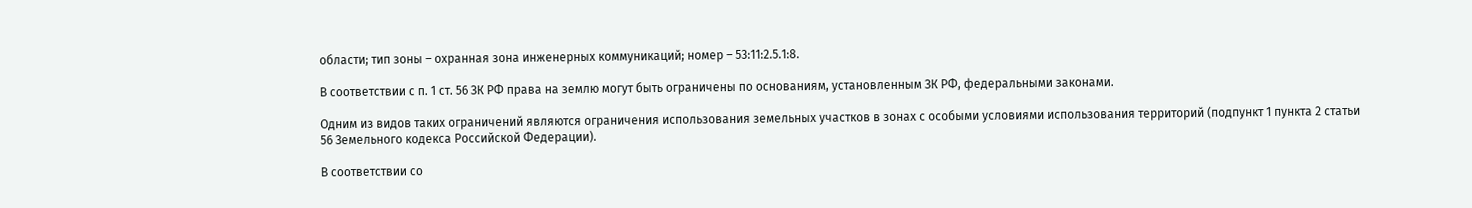области; тип зоны – охранная зона инженерных коммуникаций; номер – 53:11:2.5.1:8.

В соответствии с п. 1 ст. 56 ЗК РФ права на землю могут быть ограничены по основаниям, установленным ЗК РФ, федеральными законами.

Одним из видов таких ограничений являются ограничения использования земельных участков в зонах с особыми условиями использования территорий (подпункт 1 пункта 2 статьи 56 Земельного кодекса Российской Федерации).

В соответствии со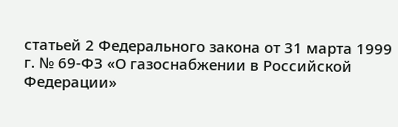статьей 2 Федерального закона от 31 марта 1999 г. № 69-ФЗ «О газоснабжении в Российской Федерации»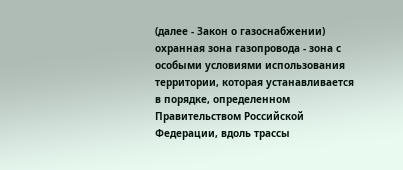(далее - Закон о газоснабжении) охранная зона газопровода - зона с особыми условиями использования территории, которая устанавливается в порядке, определенном Правительством Российской Федерации, вдоль трассы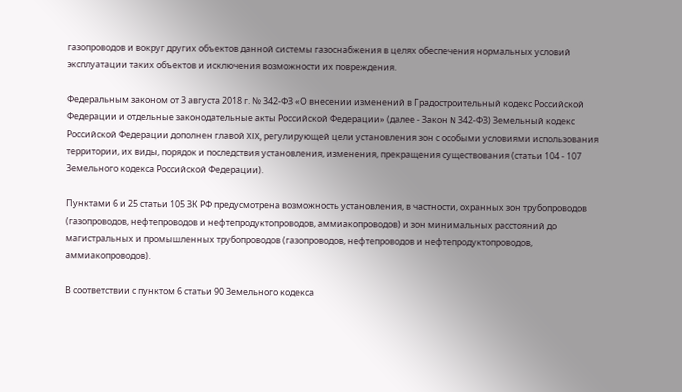газопроводов и вокруг других объектов данной системы газоснабжения в целях обеспечения нормальных условий эксплуатации таких объектов и исключения возможности их повреждения.

Федеральным законом от 3 августа 2018 г. № 342-ФЗ «О внесении изменений в Градостроительный кодекс Российской Федерации и отдельные законодательные акты Российской Федерации» (далее - Закон N 342-ФЗ) Земельный кодекс Российской Федерации дополнен главой XIX, регулирующей цели установления зон с особыми условиями использования территории, их виды, порядок и последствия установления, изменения, прекращения существования (статьи 104 - 107 Земельного кодекса Российской Федерации).

Пунктами 6 и 25 статьи 105 ЗК РФ предусмотрена возможность установления, в частности, охранных зон трубопроводов (газопроводов, нефтепроводов и нефтепродуктопроводов, аммиакопроводов) и зон минимальных расстояний до магистральных и промышленных трубопроводов (газопроводов, нефтепроводов и нефтепродуктопроводов, аммиакопроводов).

В соответствии с пунктом 6 статьи 90 Земельного кодекса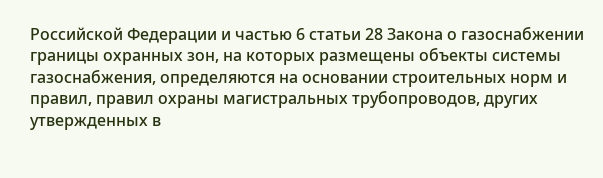Российской Федерации и частью 6 статьи 28 Закона о газоснабжении границы охранных зон, на которых размещены объекты системы газоснабжения, определяются на основании строительных норм и правил, правил охраны магистральных трубопроводов, других утвержденных в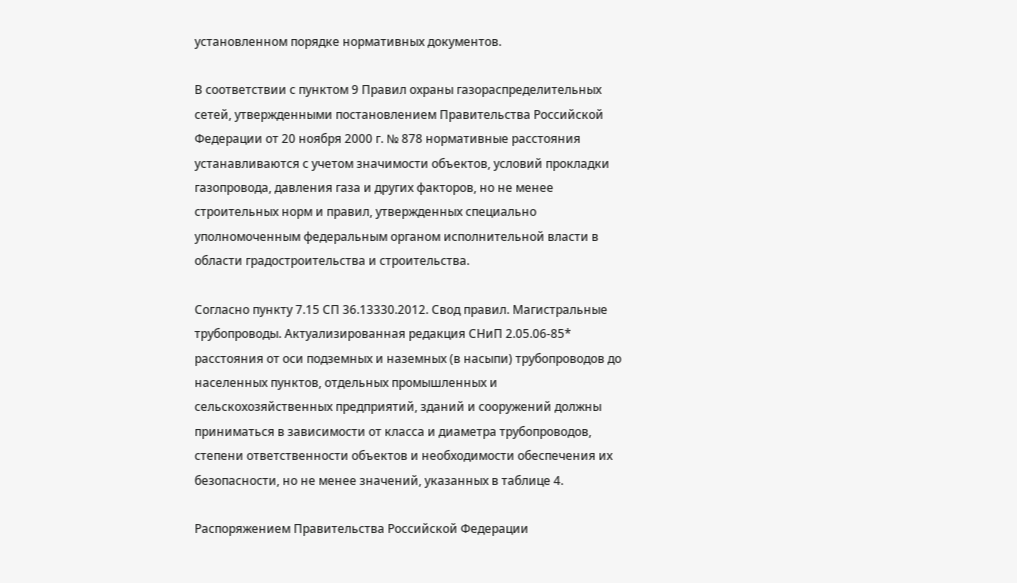установленном порядке нормативных документов.

В соответствии с пунктом 9 Правил охраны газораспределительных сетей, утвержденными постановлением Правительства Российской Федерации от 20 ноября 2000 г. № 878 нормативные расстояния устанавливаются с учетом значимости объектов, условий прокладки газопровода, давления газа и других факторов, но не менее строительных норм и правил, утвержденных специально уполномоченным федеральным органом исполнительной власти в области градостроительства и строительства.

Согласно пункту 7.15 СП 36.13330.2012. Свод правил. Магистральные трубопроводы. Актуализированная редакция СНиП 2.05.06-85* расстояния от оси подземных и наземных (в насыпи) трубопроводов до населенных пунктов, отдельных промышленных и сельскохозяйственных предприятий, зданий и сооружений должны приниматься в зависимости от класса и диаметра трубопроводов, степени ответственности объектов и необходимости обеспечения их безопасности, но не менее значений, указанных в таблице 4.

Распоряжением Правительства Российской Федерации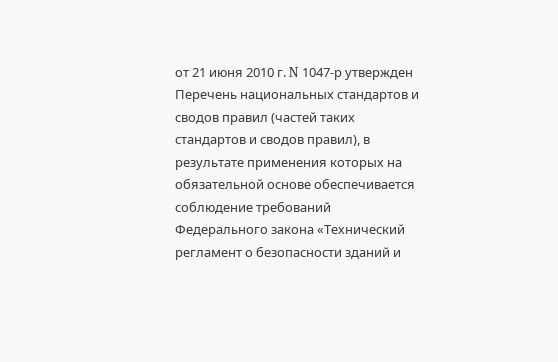от 21 июня 2010 г. N 1047-р утвержден Перечень национальных стандартов и сводов правил (частей таких стандартов и сводов правил), в результате применения которых на обязательной основе обеспечивается соблюдение требований Федерального закона «Технический регламент о безопасности зданий и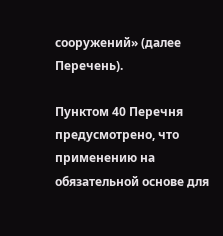сооружений» (далее Перечень).

Пунктом 40 Перечня предусмотрено, что применению на обязательной основе для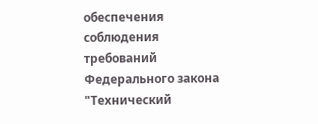обеспечения соблюдения требований Федерального закона "Технический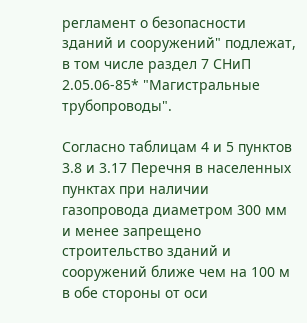регламент о безопасности зданий и сооружений" подлежат, в том числе раздел 7 СНиП 2.05.06-85* "Магистральные трубопроводы".

Согласно таблицам 4 и 5 пунктов 3.8 и 3.17 Перечня в населенных пунктах при наличии газопровода диаметром 300 мм и менее запрещено строительство зданий и сооружений ближе чем на 100 м в обе стороны от оси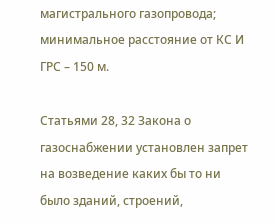магистрального газопровода; минимальное расстояние от КС И ГРС – 150 м.

Статьями 28, 32 Закона о газоснабжении установлен запрет на возведение каких бы то ни было зданий, строений,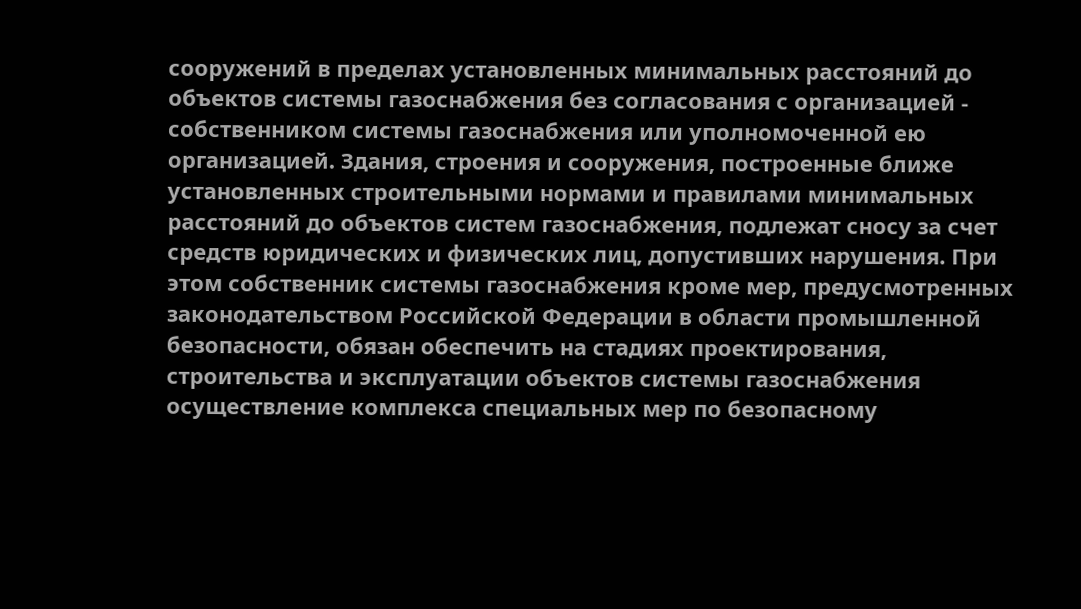сооружений в пределах установленных минимальных расстояний до объектов системы газоснабжения без согласования с организацией - собственником системы газоснабжения или уполномоченной ею организацией. Здания, строения и сооружения, построенные ближе установленных строительными нормами и правилами минимальных расстояний до объектов систем газоснабжения, подлежат сносу за счет средств юридических и физических лиц, допустивших нарушения. При этом собственник системы газоснабжения кроме мер, предусмотренных законодательством Российской Федерации в области промышленной безопасности, обязан обеспечить на стадиях проектирования, строительства и эксплуатации объектов системы газоснабжения осуществление комплекса специальных мер по безопасному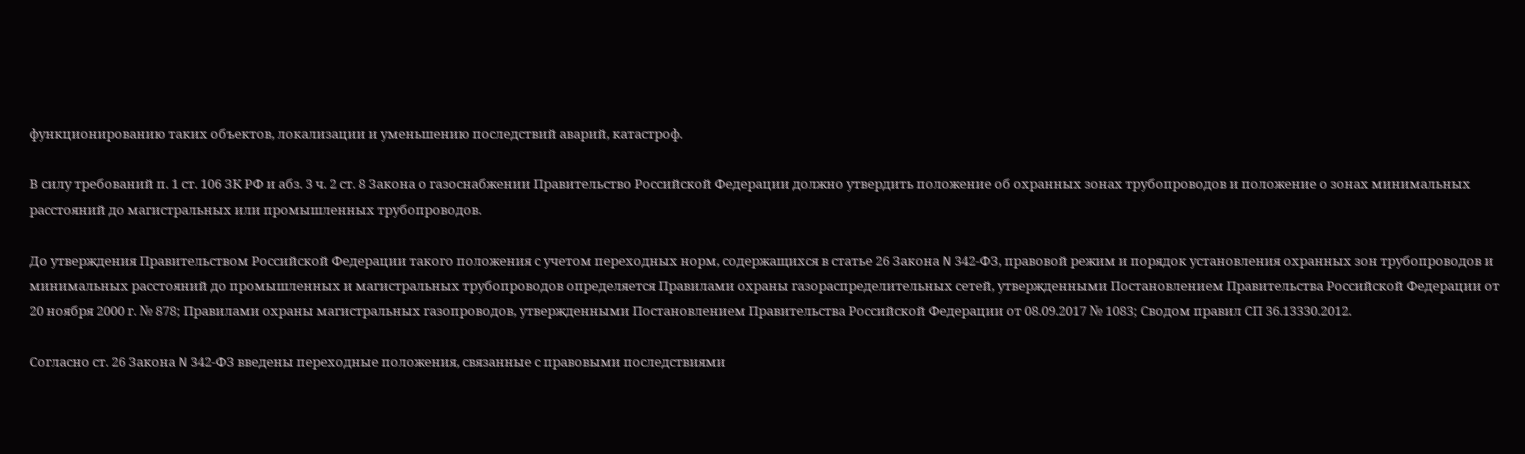функционированию таких объектов, локализации и уменьшению последствий аварий, катастроф.

В силу требований п. 1 ст. 106 ЗК РФ и абз. 3 ч. 2 ст. 8 Закона о газоснабжении Правительство Российской Федерации должно утвердить положение об охранных зонах трубопроводов и положение о зонах минимальных расстояний до магистральных или промышленных трубопроводов.

До утверждения Правительством Российской Федерации такого положения с учетом переходных норм, содержащихся в статье 26 Закона N 342-ФЗ, правовой режим и порядок установления охранных зон трубопроводов и минимальных расстояний до промышленных и магистральных трубопроводов определяется Правилами охраны газораспределительных сетей, утвержденными Постановлением Правительства Российской Федерации от 20 ноября 2000 г. № 878; Правилами охраны магистральных газопроводов, утвержденными Постановлением Правительства Российской Федерации от 08.09.2017 № 1083; Сводом правил СП 36.13330.2012.

Согласно ст. 26 Закона N 342-ФЗ введены переходные положения, связанные с правовыми последствиями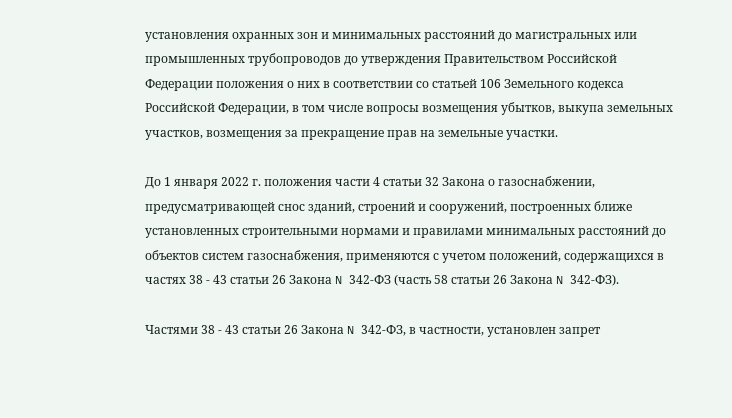установления охранных зон и минимальных расстояний до магистральных или промышленных трубопроводов до утверждения Правительством Российской Федерации положения о них в соответствии со статьей 106 Земельного кодекса Российской Федерации, в том числе вопросы возмещения убытков, выкупа земельных участков, возмещения за прекращение прав на земельные участки.

До 1 января 2022 г. положения части 4 статьи 32 Закона о газоснабжении, предусматривающей снос зданий, строений и сооружений, построенных ближе установленных строительными нормами и правилами минимальных расстояний до объектов систем газоснабжения, применяются с учетом положений, содержащихся в частях 38 - 43 статьи 26 Закона N 342-ФЗ (часть 58 статьи 26 Закона N 342-ФЗ).

Частями 38 - 43 статьи 26 Закона N 342-ФЗ, в частности, установлен запрет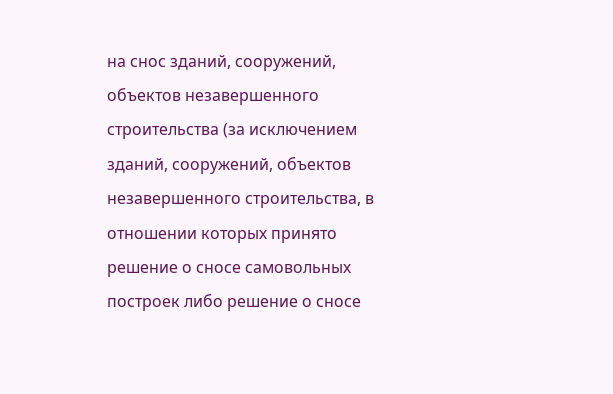на снос зданий, сооружений, объектов незавершенного строительства (за исключением зданий, сооружений, объектов незавершенного строительства, в отношении которых принято решение о сносе самовольных построек либо решение о сносе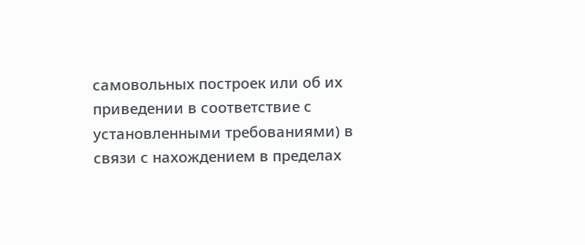самовольных построек или об их приведении в соответствие с установленными требованиями) в связи с нахождением в пределах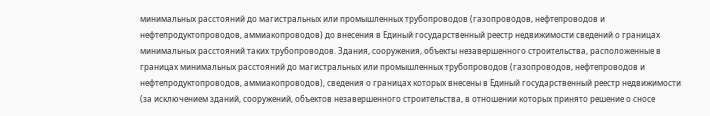минимальных расстояний до магистральных или промышленных трубопроводов (газопроводов, нефтепроводов и нефтепродуктопроводов, аммиакопроводов) до внесения в Единый государственный реестр недвижимости сведений о границах минимальных расстояний таких трубопроводов. Здания, сооружения, объекты незавершенного строительства, расположенные в границах минимальных расстояний до магистральных или промышленных трубопроводов (газопроводов, нефтепроводов и нефтепродуктопроводов, аммиакопроводов), сведения о границах которых внесены в Единый государственный реестр недвижимости (за исключением зданий, сооружений, объектов незавершенного строительства, в отношении которых принято решение о сносе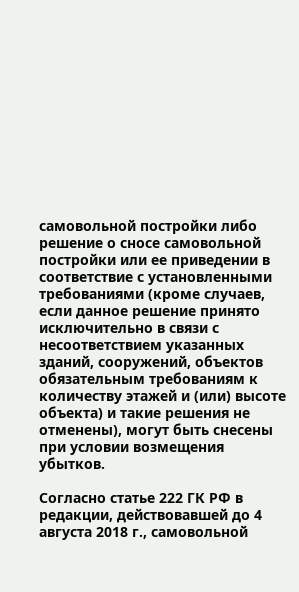самовольной постройки либо решение о сносе самовольной постройки или ее приведении в соответствие с установленными требованиями (кроме случаев, если данное решение принято исключительно в связи с несоответствием указанных зданий, сооружений, объектов обязательным требованиям к количеству этажей и (или) высоте объекта) и такие решения не отменены), могут быть снесены при условии возмещения убытков.

Согласно статье 222 ГК РФ в редакции, действовавшей до 4 августа 2018 г., самовольной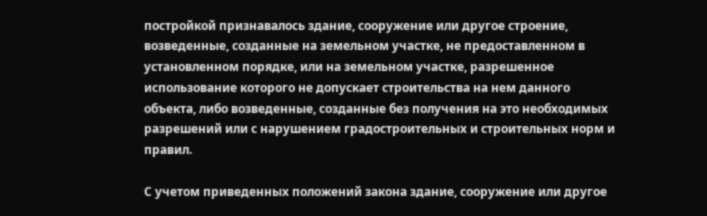постройкой признавалось здание, сооружение или другое строение, возведенные, созданные на земельном участке, не предоставленном в установленном порядке, или на земельном участке, разрешенное использование которого не допускает строительства на нем данного объекта, либо возведенные, созданные без получения на это необходимых разрешений или с нарушением градостроительных и строительных норм и правил.

С учетом приведенных положений закона здание, сооружение или другое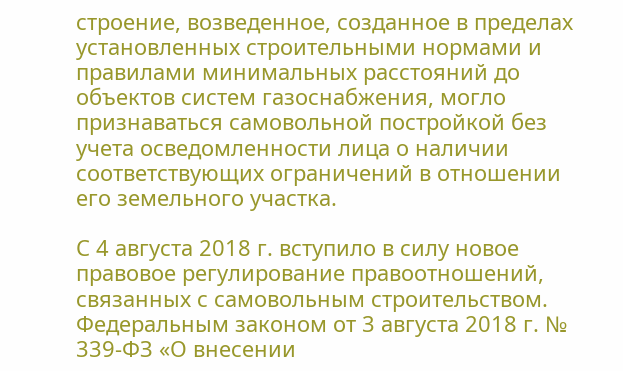строение, возведенное, созданное в пределах установленных строительными нормами и правилами минимальных расстояний до объектов систем газоснабжения, могло признаваться самовольной постройкой без учета осведомленности лица о наличии соответствующих ограничений в отношении его земельного участка.

С 4 августа 2018 г. вступило в силу новое правовое регулирование правоотношений, связанных с самовольным строительством. Федеральным законом от 3 августа 2018 г. № 339-ФЗ «О внесении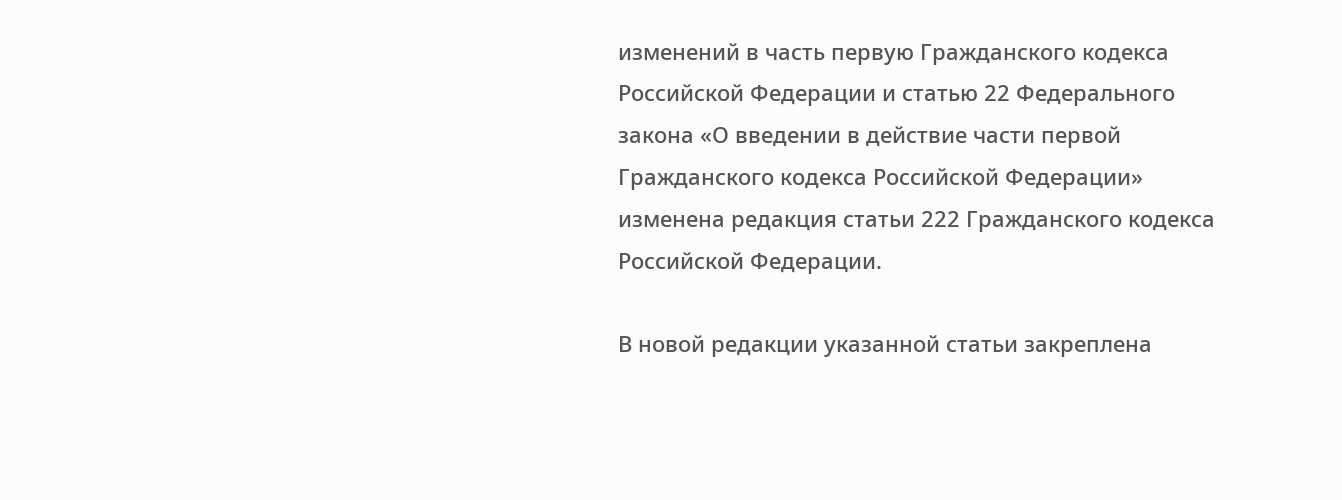изменений в часть первую Гражданского кодекса Российской Федерации и статью 22 Федерального закона «О введении в действие части первой Гражданского кодекса Российской Федерации» изменена редакция статьи 222 Гражданского кодекса Российской Федерации.

В новой редакции указанной статьи закреплена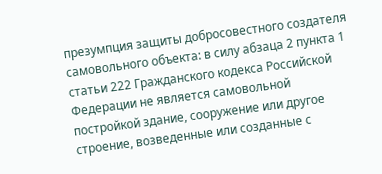презумпция защиты добросовестного создателя самовольного объекта: в силу абзаца 2 пункта 1 статьи 222 Гражданского кодекса Российской Федерации не является самовольной постройкой здание, сооружение или другое строение, возведенные или созданные с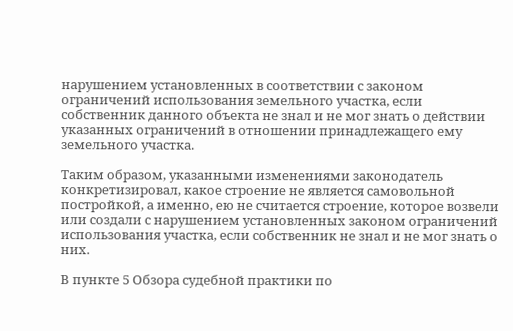нарушением установленных в соответствии с законом ограничений использования земельного участка, если собственник данного объекта не знал и не мог знать о действии указанных ограничений в отношении принадлежащего ему земельного участка.

Таким образом, указанными изменениями законодатель конкретизировал, какое строение не является самовольной постройкой, а именно, ею не считается строение, которое возвели или создали с нарушением установленных законом ограничений использования участка, если собственник не знал и не мог знать о них.

В пункте 5 Обзора судебной практики по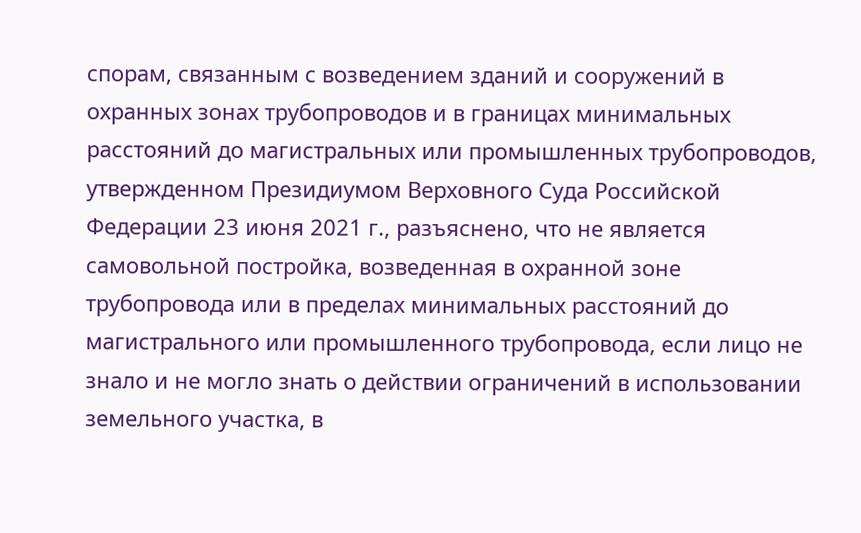спорам, связанным с возведением зданий и сооружений в охранных зонах трубопроводов и в границах минимальных расстояний до магистральных или промышленных трубопроводов, утвержденном Президиумом Верховного Суда Российской Федерации 23 июня 2021 г., разъяснено, что не является самовольной постройка, возведенная в охранной зоне трубопровода или в пределах минимальных расстояний до магистрального или промышленного трубопровода, если лицо не знало и не могло знать о действии ограничений в использовании земельного участка, в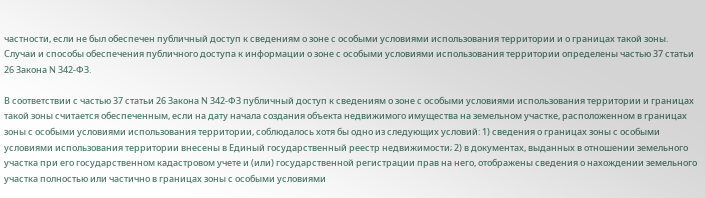частности, если не был обеспечен публичный доступ к сведениям о зоне с особыми условиями использования территории и о границах такой зоны. Случаи и способы обеспечения публичного доступа к информации о зоне с особыми условиями использования территории определены частью 37 статьи 26 Закона N 342-ФЗ.

В соответствии с частью 37 статьи 26 Закона N 342-ФЗ публичный доступ к сведениям о зоне с особыми условиями использования территории и границах такой зоны считается обеспеченным, если на дату начала создания объекта недвижимого имущества на земельном участке, расположенном в границах зоны с особыми условиями использования территории, соблюдалось хотя бы одно из следующих условий: 1) сведения о границах зоны с особыми условиями использования территории внесены в Единый государственный реестр недвижимости; 2) в документах, выданных в отношении земельного участка при его государственном кадастровом учете и (или) государственной регистрации прав на него, отображены сведения о нахождении земельного участка полностью или частично в границах зоны с особыми условиями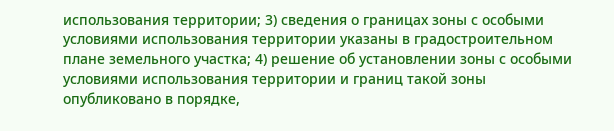использования территории; 3) сведения о границах зоны с особыми условиями использования территории указаны в градостроительном плане земельного участка; 4) решение об установлении зоны с особыми условиями использования территории и границ такой зоны опубликовано в порядке,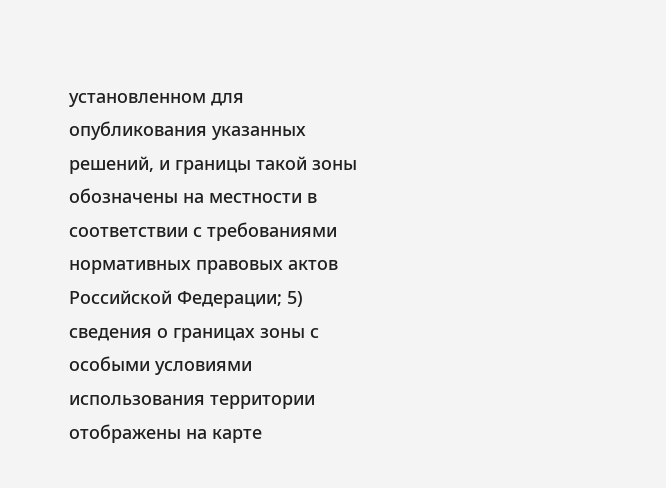установленном для опубликования указанных решений, и границы такой зоны обозначены на местности в соответствии с требованиями нормативных правовых актов Российской Федерации; 5) сведения о границах зоны с особыми условиями использования территории отображены на карте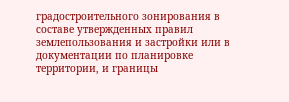градостроительного зонирования в составе утвержденных правил землепользования и застройки или в документации по планировке территории, и границы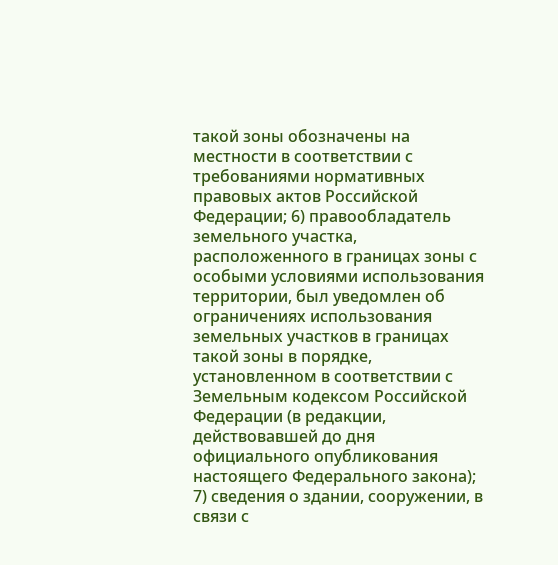такой зоны обозначены на местности в соответствии с требованиями нормативных правовых актов Российской Федерации; 6) правообладатель земельного участка, расположенного в границах зоны с особыми условиями использования территории, был уведомлен об ограничениях использования земельных участков в границах такой зоны в порядке, установленном в соответствии с Земельным кодексом Российской Федерации (в редакции, действовавшей до дня официального опубликования настоящего Федерального закона); 7) сведения о здании, сооружении, в связи с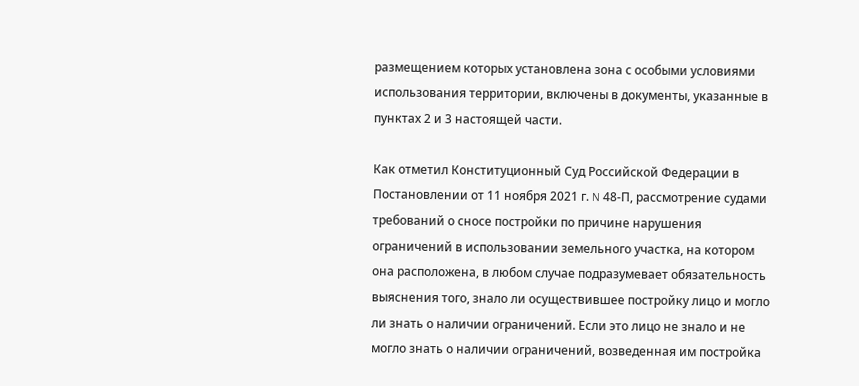размещением которых установлена зона с особыми условиями использования территории, включены в документы, указанные в пунктах 2 и 3 настоящей части.

Как отметил Конституционный Суд Российской Федерации в Постановлении от 11 ноября 2021 г. N 48-П, рассмотрение судами требований о сносе постройки по причине нарушения ограничений в использовании земельного участка, на котором она расположена, в любом случае подразумевает обязательность выяснения того, знало ли осуществившее постройку лицо и могло ли знать о наличии ограничений. Если это лицо не знало и не могло знать о наличии ограничений, возведенная им постройка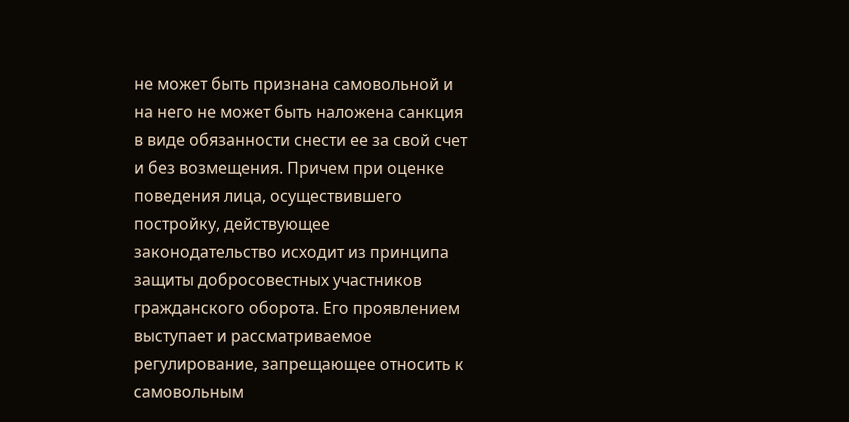не может быть признана самовольной и на него не может быть наложена санкция в виде обязанности снести ее за свой счет и без возмещения. Причем при оценке поведения лица, осуществившего постройку, действующее законодательство исходит из принципа защиты добросовестных участников гражданского оборота. Его проявлением выступает и рассматриваемое регулирование, запрещающее относить к самовольным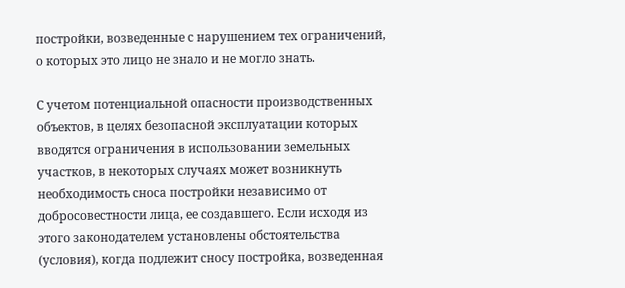постройки, возведенные с нарушением тех ограничений, о которых это лицо не знало и не могло знать.

С учетом потенциальной опасности производственных объектов, в целях безопасной эксплуатации которых вводятся ограничения в использовании земельных участков, в некоторых случаях может возникнуть необходимость сноса постройки независимо от добросовестности лица, ее создавшего. Если исходя из этого законодателем установлены обстоятельства (условия), когда подлежит сносу постройка, возведенная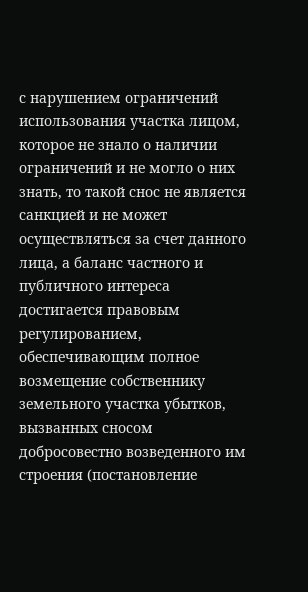с нарушением ограничений использования участка лицом, которое не знало о наличии ограничений и не могло о них знать, то такой снос не является санкцией и не может осуществляться за счет данного лица, а баланс частного и публичного интереса достигается правовым регулированием, обеспечивающим полное возмещение собственнику земельного участка убытков, вызванных сносом добросовестно возведенного им строения (постановление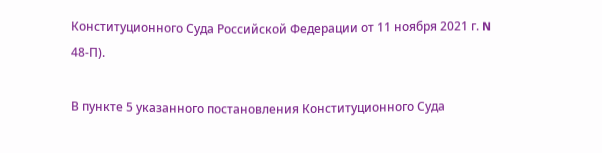Конституционного Суда Российской Федерации от 11 ноября 2021 г. N 48-П).

В пункте 5 указанного постановления Конституционного Суда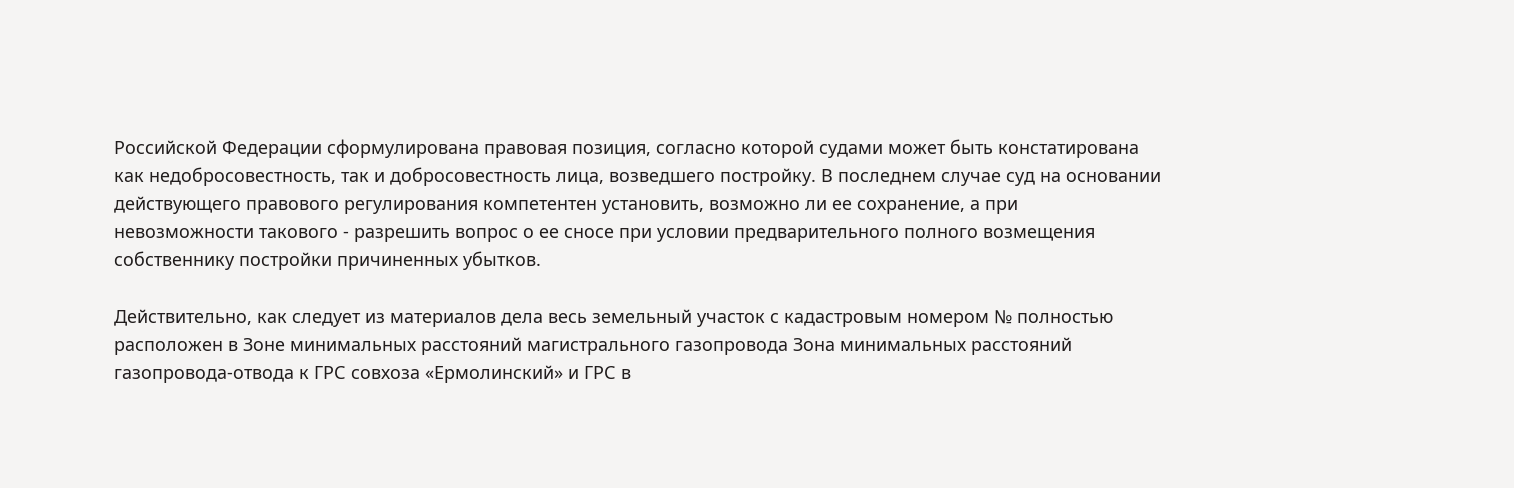Российской Федерации сформулирована правовая позиция, согласно которой судами может быть констатирована как недобросовестность, так и добросовестность лица, возведшего постройку. В последнем случае суд на основании действующего правового регулирования компетентен установить, возможно ли ее сохранение, а при невозможности такового - разрешить вопрос о ее сносе при условии предварительного полного возмещения собственнику постройки причиненных убытков.

Действительно, как следует из материалов дела весь земельный участок с кадастровым номером № полностью расположен в Зоне минимальных расстояний магистрального газопровода Зона минимальных расстояний газопровода-отвода к ГРС совхоза «Ермолинский» и ГРС в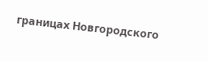границах Новгородского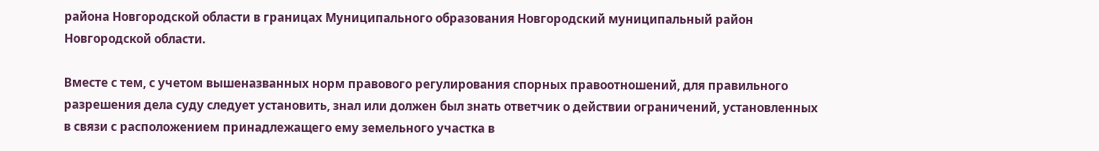района Новгородской области в границах Муниципального образования Новгородский муниципальный район Новгородской области.

Вместе с тем, с учетом вышеназванных норм правового регулирования спорных правоотношений, для правильного разрешения дела суду следует установить, знал или должен был знать ответчик о действии ограничений, установленных в связи с расположением принадлежащего ему земельного участка в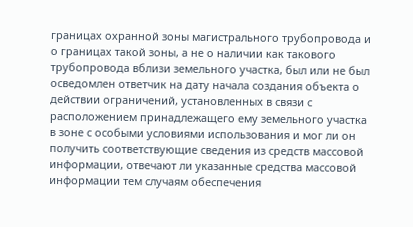границах охранной зоны магистрального трубопровода и о границах такой зоны, а не о наличии как такового трубопровода вблизи земельного участка, был или не был осведомлен ответчик на дату начала создания объекта о действии ограничений, установленных в связи с расположением принадлежащего ему земельного участка в зоне с особыми условиями использования и мог ли он получить соответствующие сведения из средств массовой информации, отвечают ли указанные средства массовой информации тем случаям обеспечения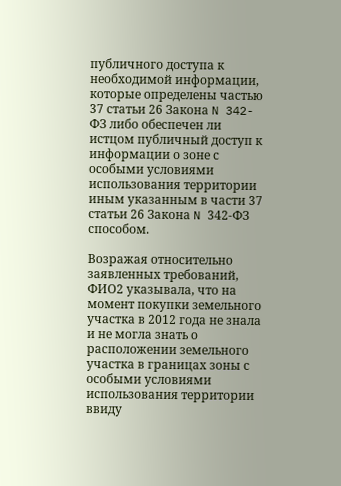публичного доступа к необходимой информации, которые определены частью 37 статьи 26 Закона N 342-ФЗ либо обеспечен ли истцом публичный доступ к информации о зоне с особыми условиями использования территории иным указанным в части 37 статьи 26 Закона N 342-ФЗ способом.

Возражая относительно заявленных требований, ФИО2 указывала, что на момент покупки земельного участка в 2012 года не знала и не могла знать о расположении земельного участка в границах зоны с особыми условиями использования территории ввиду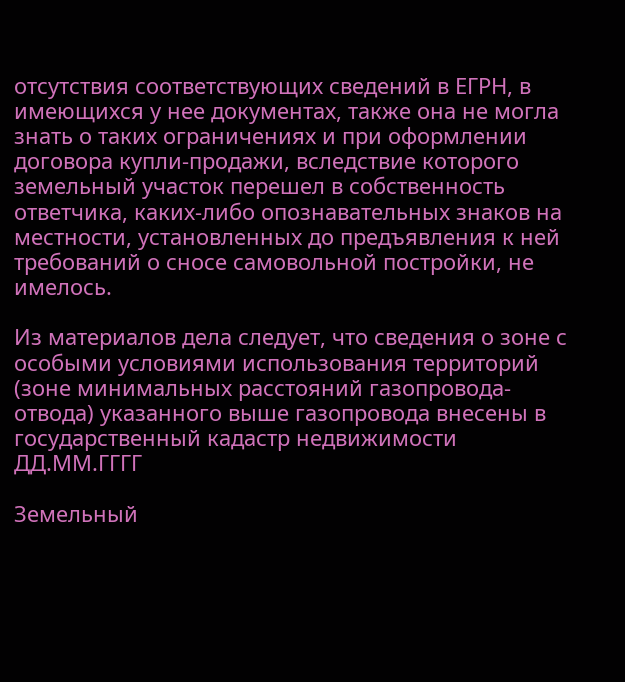отсутствия соответствующих сведений в ЕГРН, в имеющихся у нее документах, также она не могла знать о таких ограничениях и при оформлении договора купли-продажи, вследствие которого земельный участок перешел в собственность ответчика, каких-либо опознавательных знаков на местности, установленных до предъявления к ней требований о сносе самовольной постройки, не имелось.

Из материалов дела следует, что сведения о зоне с особыми условиями использования территорий (зоне минимальных расстояний газопровода-отвода) указанного выше газопровода внесены в государственный кадастр недвижимости ДД.ММ.ГГГГ

Земельный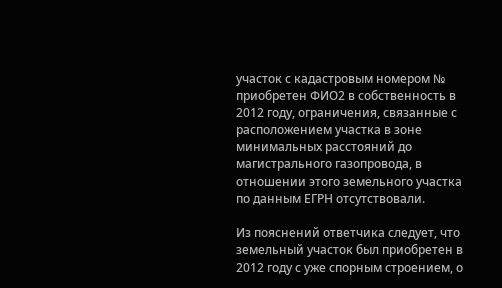участок с кадастровым номером № приобретен ФИО2 в собственность в 2012 году, ограничения, связанные с расположением участка в зоне минимальных расстояний до магистрального газопровода, в отношении этого земельного участка по данным ЕГРН отсутствовали.

Из пояснений ответчика следует, что земельный участок был приобретен в 2012 году с уже спорным строением, о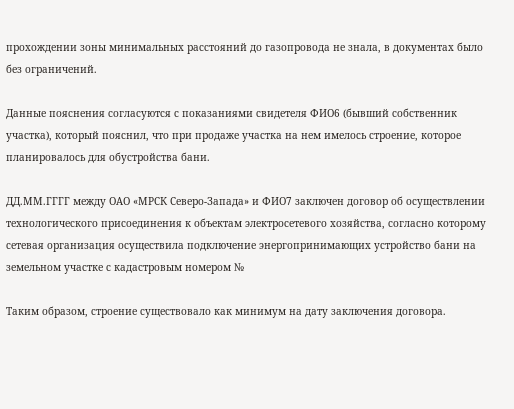прохождении зоны минимальных расстояний до газопровода не знала, в документах было без ограничений.

Данные пояснения согласуются с показаниями свидетеля ФИО6 (бывший собственник участка), который пояснил, что при продаже участка на нем имелось строение, которое планировалось для обустройства бани.

ДД.ММ.ГГГГ между ОАО «МРСК Северо-Запада» и ФИО7 заключен договор об осуществлении технологического присоединения к объектам электросетевого хозяйства, согласно которому сетевая организация осуществила подключение энергопринимающих устройство бани на земельном участке с кадастровым номером №

Таким образом, строение существовало как минимум на дату заключения договора.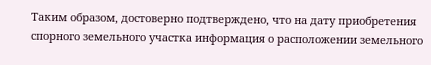Таким образом, достоверно подтверждено, что на дату приобретения спорного земельного участка информация о расположении земельного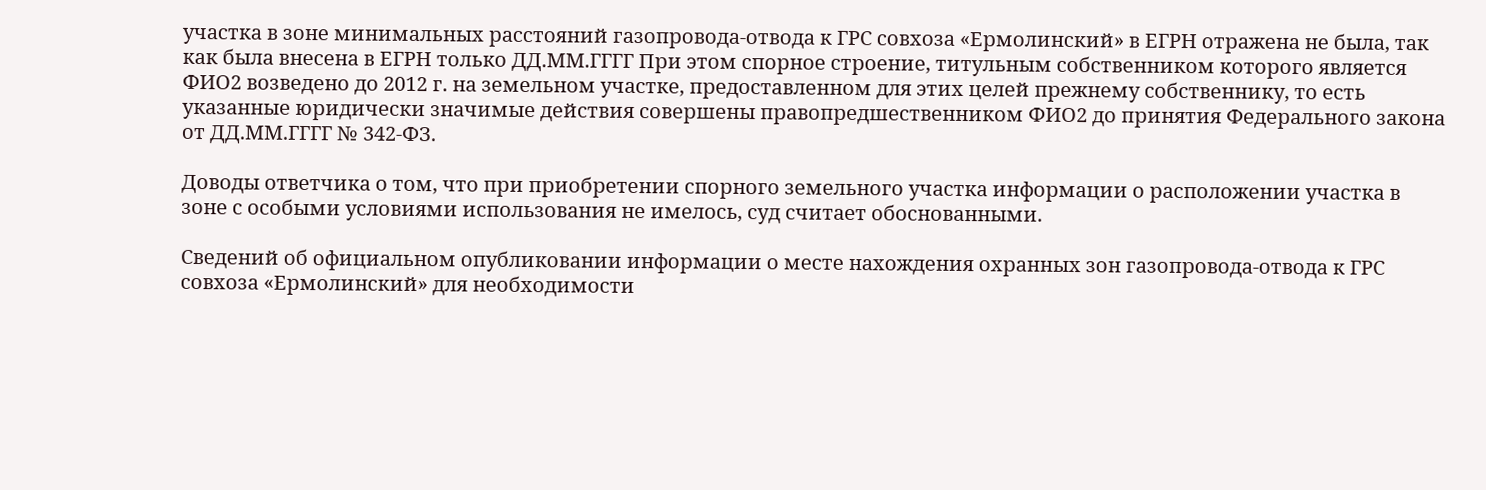участка в зоне минимальных расстояний газопровода-отвода к ГРС совхоза «Ермолинский» в ЕГРН отражена не была, так как была внесена в ЕГРН только ДД.ММ.ГГГГ При этом спорное строение, титульным собственником которого является ФИО2 возведено до 2012 г. на земельном участке, предоставленном для этих целей прежнему собственнику, то есть указанные юридически значимые действия совершены правопредшественником ФИО2 до принятия Федерального закона от ДД.ММ.ГГГГ № 342-ФЗ.

Доводы ответчика о том, что при приобретении спорного земельного участка информации о расположении участка в зоне с особыми условиями использования не имелось, суд считает обоснованными.

Сведений об официальном опубликовании информации о месте нахождения охранных зон газопровода-отвода к ГРС совхоза «Ермолинский» для необходимости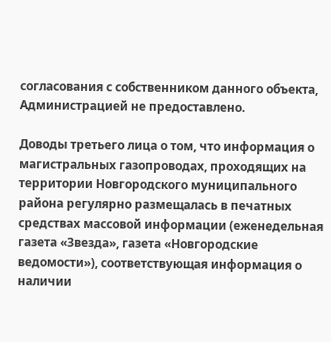согласования с собственником данного объекта, Администрацией не предоставлено.

Доводы третьего лица о том, что информация о магистральных газопроводах, проходящих на территории Новгородского муниципального района регулярно размещалась в печатных средствах массовой информации (еженедельная газета «Звезда», газета «Новгородские ведомости»), соответствующая информация о наличии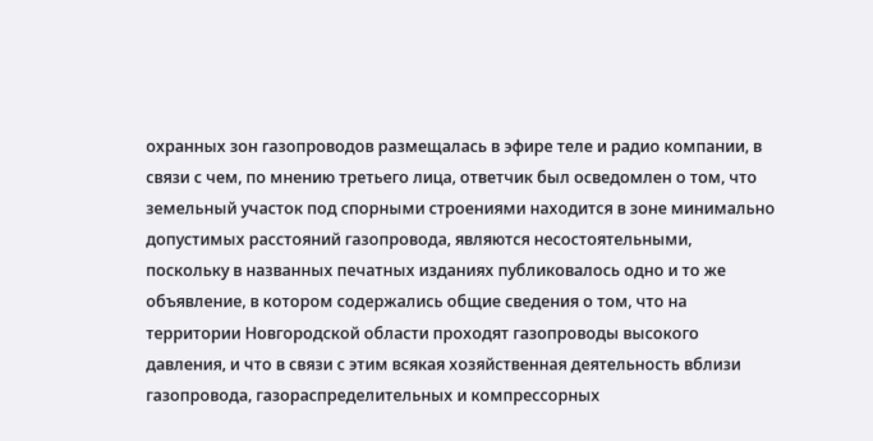охранных зон газопроводов размещалась в эфире теле и радио компании, в связи с чем, по мнению третьего лица, ответчик был осведомлен о том, что земельный участок под спорными строениями находится в зоне минимально допустимых расстояний газопровода, являются несостоятельными, поскольку в названных печатных изданиях публиковалось одно и то же объявление, в котором содержались общие сведения о том, что на территории Новгородской области проходят газопроводы высокого давления, и что в связи с этим всякая хозяйственная деятельность вблизи газопровода, газораспределительных и компрессорных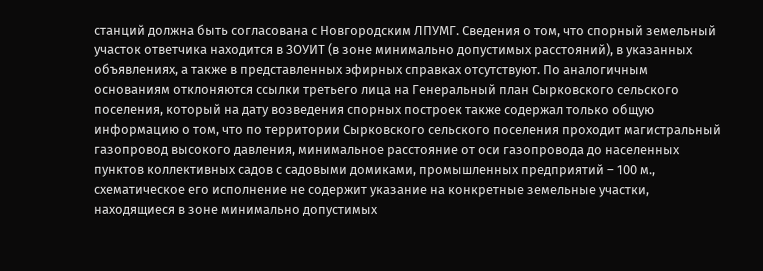станций должна быть согласована с Новгородским ЛПУМГ. Сведения о том, что спорный земельный участок ответчика находится в ЗОУИТ (в зоне минимально допустимых расстояний), в указанных объявлениях, а также в представленных эфирных справках отсутствуют. По аналогичным основаниям отклоняются ссылки третьего лица на Генеральный план Сырковского сельского поселения, который на дату возведения спорных построек также содержал только общую информацию о том, что по территории Сырковского сельского поселения проходит магистральный газопровод высокого давления, минимальное расстояние от оси газопровода до населенных пунктов коллективных садов с садовыми домиками, промышленных предприятий – 100 м., схематическое его исполнение не содержит указание на конкретные земельные участки, находящиеся в зоне минимально допустимых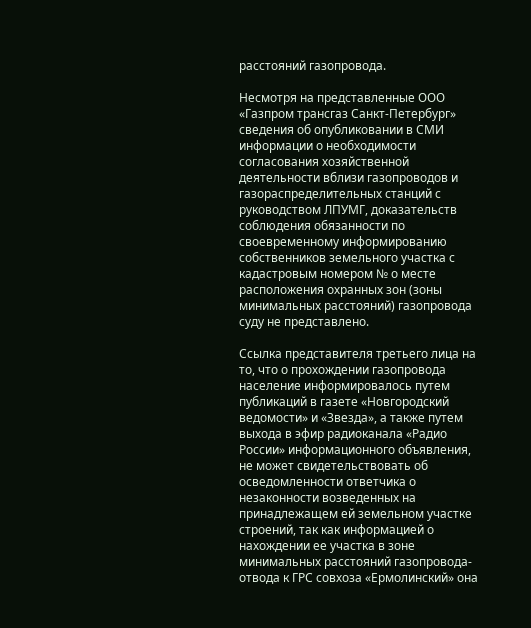расстояний газопровода.

Несмотря на представленные ООО «Газпром трансгаз Санкт-Петербург» сведения об опубликовании в СМИ информации о необходимости согласования хозяйственной деятельности вблизи газопроводов и газораспределительных станций с руководством ЛПУМГ, доказательств соблюдения обязанности по своевременному информированию собственников земельного участка с кадастровым номером № о месте расположения охранных зон (зоны минимальных расстояний) газопровода суду не представлено.

Ссылка представителя третьего лица на то, что о прохождении газопровода население информировалось путем публикаций в газете «Новгородский ведомости» и «Звезда», а также путем выхода в эфир радиоканала «Радио России» информационного объявления, не может свидетельствовать об осведомленности ответчика о незаконности возведенных на принадлежащем ей земельном участке строений, так как информацией о нахождении ее участка в зоне минимальных расстояний газопровода-отвода к ГРС совхоза «Ермолинский» она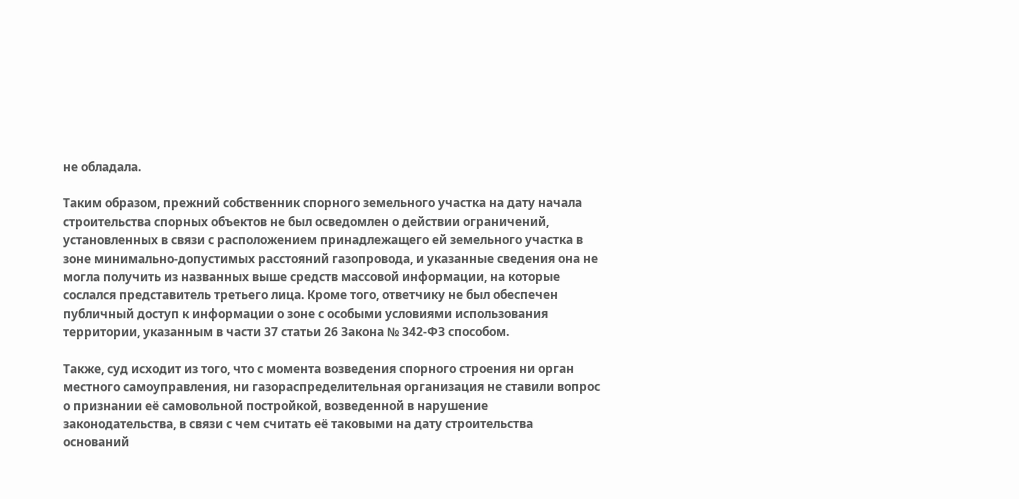не обладала.

Таким образом, прежний собственник спорного земельного участка на дату начала строительства спорных объектов не был осведомлен о действии ограничений, установленных в связи с расположением принадлежащего ей земельного участка в зоне минимально-допустимых расстояний газопровода, и указанные сведения она не могла получить из названных выше средств массовой информации, на которые сослался представитель третьего лица. Кроме того, ответчику не был обеспечен публичный доступ к информации о зоне с особыми условиями использования территории, указанным в части 37 статьи 26 Закона № 342-ФЗ способом.

Также, суд исходит из того, что с момента возведения спорного строения ни орган местного самоуправления, ни газораспределительная организация не ставили вопрос о признании её самовольной постройкой, возведенной в нарушение законодательства, в связи с чем считать её таковыми на дату строительства оснований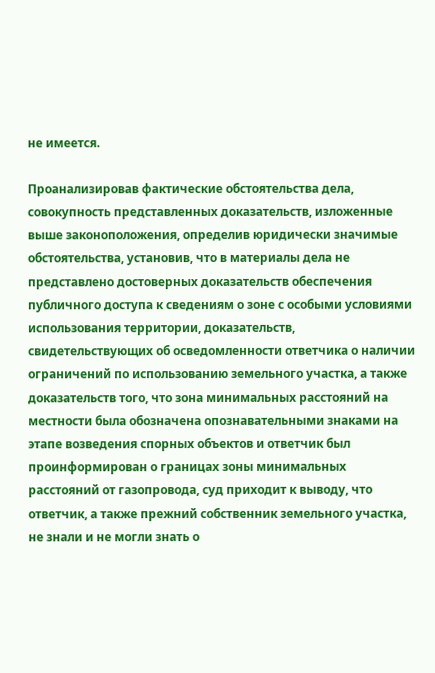не имеется.

Проанализировав фактические обстоятельства дела, совокупность представленных доказательств, изложенные выше законоположения, определив юридически значимые обстоятельства, установив, что в материалы дела не представлено достоверных доказательств обеспечения публичного доступа к сведениям о зоне с особыми условиями использования территории, доказательств, свидетельствующих об осведомленности ответчика о наличии ограничений по использованию земельного участка, а также доказательств того, что зона минимальных расстояний на местности была обозначена опознавательными знаками на этапе возведения спорных объектов и ответчик был проинформирован о границах зоны минимальных расстояний от газопровода, суд приходит к выводу, что ответчик, а также прежний собственник земельного участка, не знали и не могли знать о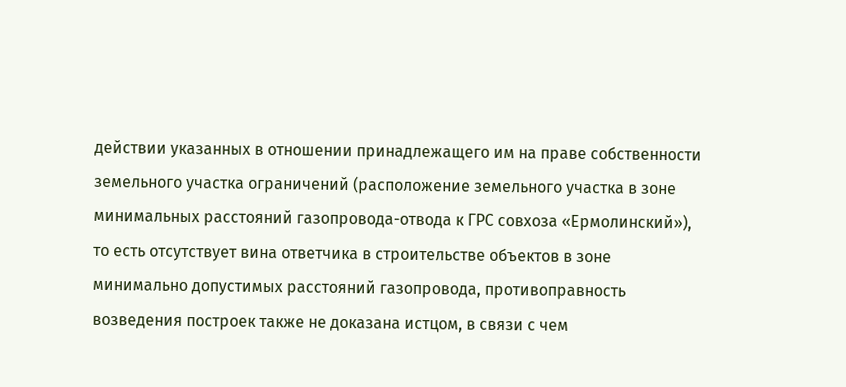действии указанных в отношении принадлежащего им на праве собственности земельного участка ограничений (расположение земельного участка в зоне минимальных расстояний газопровода-отвода к ГРС совхоза «Ермолинский»), то есть отсутствует вина ответчика в строительстве объектов в зоне минимально допустимых расстояний газопровода, противоправность возведения построек также не доказана истцом, в связи с чем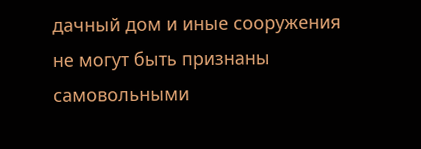дачный дом и иные сооружения не могут быть признаны самовольными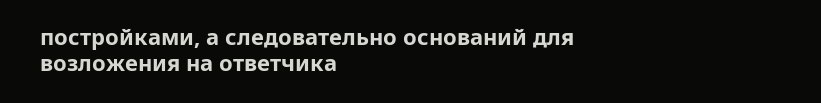постройками, а следовательно оснований для возложения на ответчика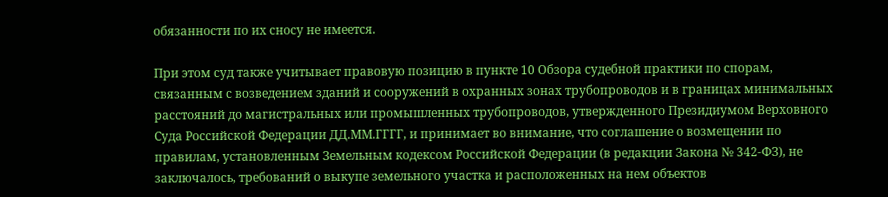обязанности по их сносу не имеется.

При этом суд также учитывает правовую позицию в пункте 10 Обзора судебной практики по спорам, связанным с возведением зданий и сооружений в охранных зонах трубопроводов и в границах минимальных расстояний до магистральных или промышленных трубопроводов, утвержденного Президиумом Верховного Суда Российской Федерации ДД.ММ.ГГГГ, и принимает во внимание, что соглашение о возмещении по правилам, установленным Земельным кодексом Российской Федерации (в редакции Закона № 342-ФЗ), не заключалось, требований о выкупе земельного участка и расположенных на нем объектов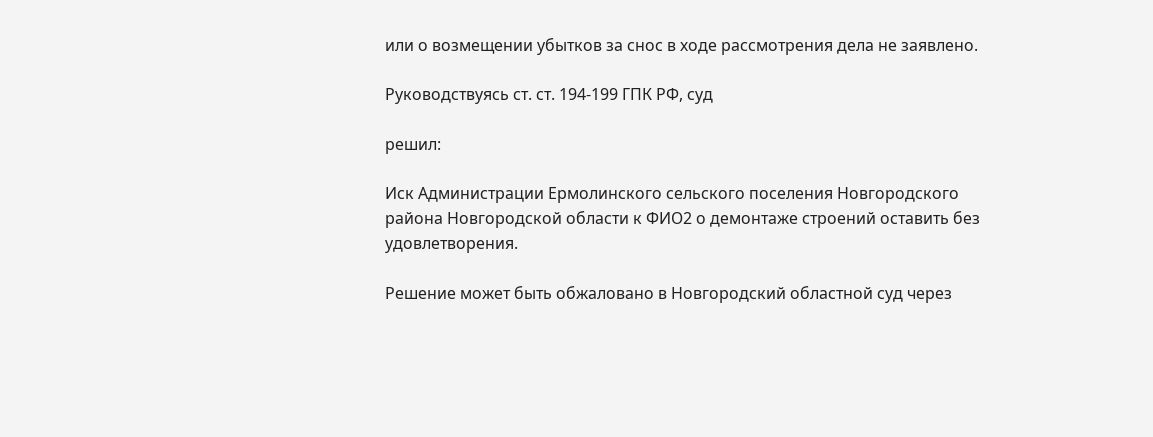или о возмещении убытков за снос в ходе рассмотрения дела не заявлено.

Руководствуясь ст. ст. 194-199 ГПК РФ, суд

решил:

Иск Администрации Ермолинского сельского поселения Новгородского района Новгородской области к ФИО2 о демонтаже строений оставить без удовлетворения.

Решение может быть обжаловано в Новгородский областной суд через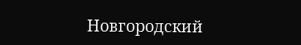Новгородский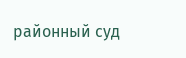районный суд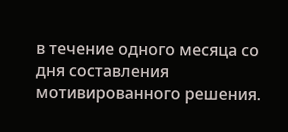в течение одного месяца со дня составления мотивированного решения.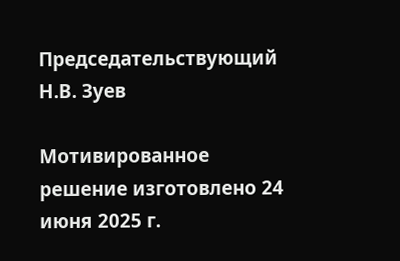Председательствующий Н.В. Зуев

Мотивированное решение изготовлено 24 июня 2025 г.